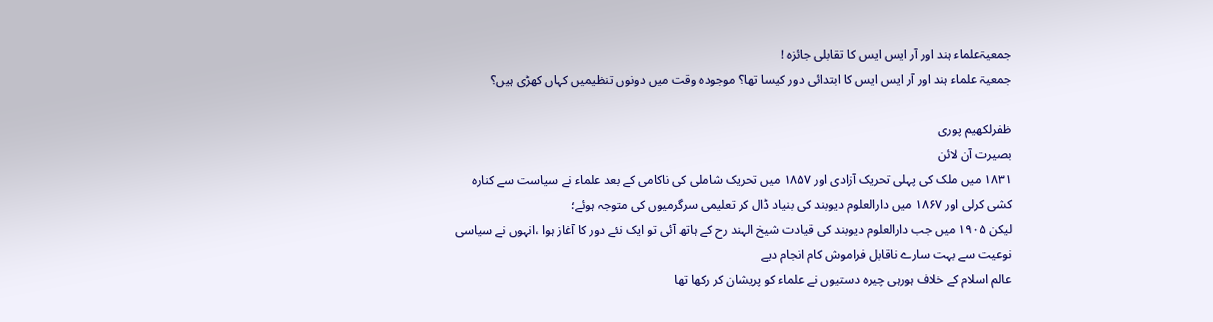جمعیۃعلماء ہند اور آر ایس ایس کا تقابلی جائزہ !
جمعیۃ علماء ہند اور آر ایس ایس کا ابتدائی دور کیسا تھا؟ موجودہ وقت میں دونوں تنظیمیں کہاں کھڑی ہیں؟

ظفرلکھیم پوری
بصیرت آن لائن
۱۸۳۱ میں ملک کی پہلی تحریک آزادی اور ۱۸۵۷ میں تحریک شاملی کی ناکامی کے بعد علماء نے سیاست سے کنارہ کشی کرلی اور ۱۸۶۷ میں دارالعلوم دیوبند کی بنیاد ڈال کر تعلیمی سرگرمیوں کی متوجہ ہوئے؛
لیکن ۱۹۰۵ میں جب دارالعلوم دیوبند کی قیادت شیخ الہند رح کے ہاتھ آئی تو ایک نئے دور کا آغاز ہوا ،انہوں نے سیاسی نوعیت سے بہت سارے ناقابل فراموش کام انجام دیے
عالم اسلام کے خلاف ہورہی چیرہ دستیوں نے علماء کو پریشان کر رکھا تھا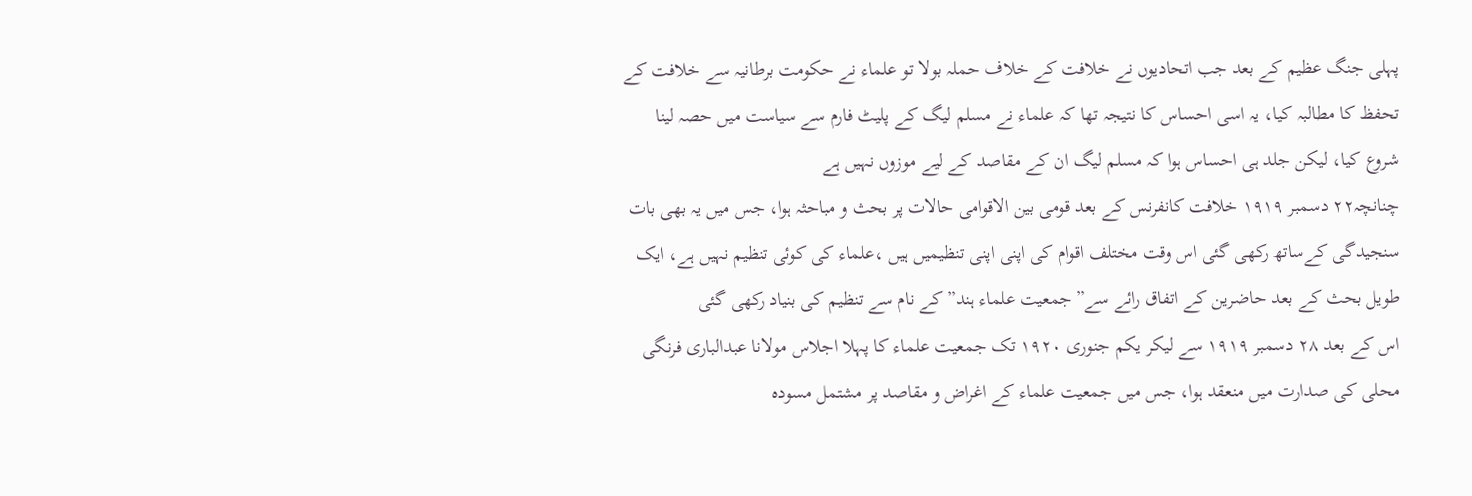پہلی جنگ عظیم کے بعد جب اتحادیوں نے خلافت کے خلاف حملہ بولا تو علماء نے حکومت برطانیہ سے خلافت کے تحفظ کا مطالبہ کیا، یہ اسی احساس کا نتیجہ تھا کہ علماء نے مسلم لیگ کے پلیٹ فارم سے سیاست میں حصہ لینا شروع کیا، لیکن جلد ہی احساس ہوا کہ مسلم لیگ ان کے مقاصد کے لیے موزوں نہیں ہے
چنانچہ۲۲ دسمبر ۱۹۱۹ خلافت کانفرنس کے بعد قومی بین الاقوامی حالات پر بحث و مباحثہ ہوا، جس میں یہ بھی بات سنجیدگی کےساتھ رکھی گئی اس وقت مختلف اقوام کی اپنی اپنی تنظیمیں ہیں ،علماء کی کوئی تنظیم نہیں ہے، ایک طویل بحث کے بعد حاضرین کے اتفاق رائے سے”جمعیت علماء ہند” کے نام سے تنظیم کی بنیاد رکھی گئی
اس کے بعد ۲۸ دسمبر ۱۹۱۹ سے لیکر یکم جنوری ۱۹۲۰ تک جمعیت علماء کا پہلا اجلاس مولانا عبدالباری فرنگی محلی کی صدارت میں منعقد ہوا، جس میں جمعیت علماء کے اغراض و مقاصد پر مشتمل مسودہ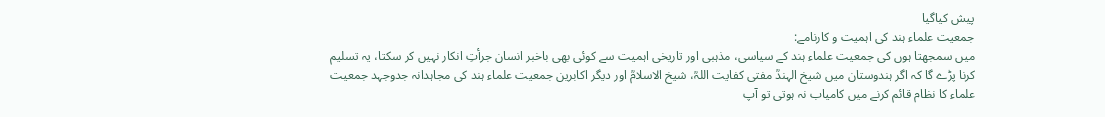پیش کیاگیا
جمعیت علماء ہند کی اہمیت و کارنامے:
میں سمجھتا ہوں کی جمعیت علماء ہند کے سیاسی، مذہبی اور تاریخی اہمیت سے کوئی بھی باخبر انسان جرأتِ انکار نہیں کر سکتا، یہ تسلیم کرنا پڑے گا کہ اگر ہندوستان میں شیخ الہندؒ مفتی کفایت اللہؒ، شیخ الاسلامؒ اور دیگر اکابرین جمعیت علماء ہند کی مجاہدانہ جدوجہد جمعیت علماء کا نظام قائم کرنے میں کامیاب نہ ہوتی تو آپ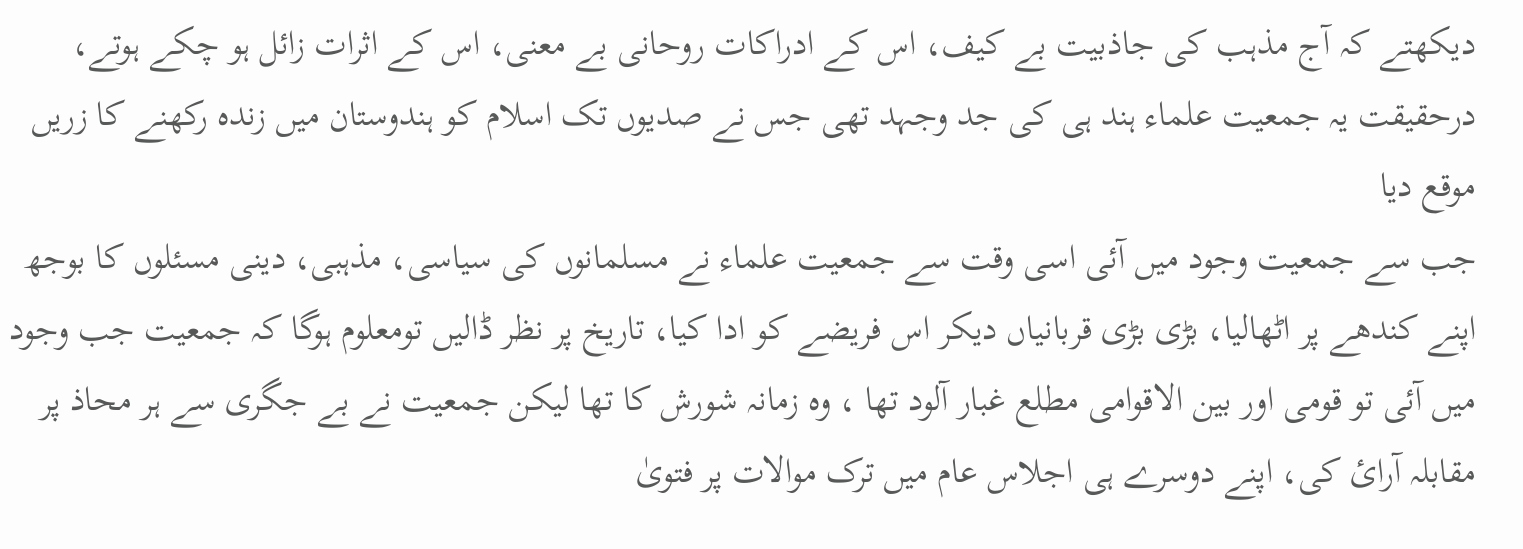دیکھتے کہ آج مذہب کی جاذبیت بے کیف، اس کے ادراکات روحانی بے معنی، اس کے اثرات زائل ہو چکے ہوتے،
درحقیقت یہ جمعیت علماء ہند ہی کی جد وجہد تھی جس نے صدیوں تک اسلام کو ہندوستان میں زندہ رکھنے کا زریں موقع دیا
جب سے جمعیت وجود میں آئی اسی وقت سے جمعیت علماء نے مسلمانوں کی سیاسی، مذہبی، دینی مسئلوں کا بوجھ اپنے کندھے پر اٹھالیا، بڑی بڑی قربانیاں دیکر اس فریضے کو ادا کیا، تاریخ پر نظر ڈالیں تومعلوم ہوگا کہ جمعیت جب وجود میں آئی تو قومی اور بین الاقوامی مطلع غبار آلود تھا ، وہ زمانہ شورش کا تھا لیکن جمعیت نے بے جگری سے ہر محاذ پر مقابلہ آرائ کی، اپنے دوسرے ہی اجلاس عام میں ترک موالات پر فتویٰ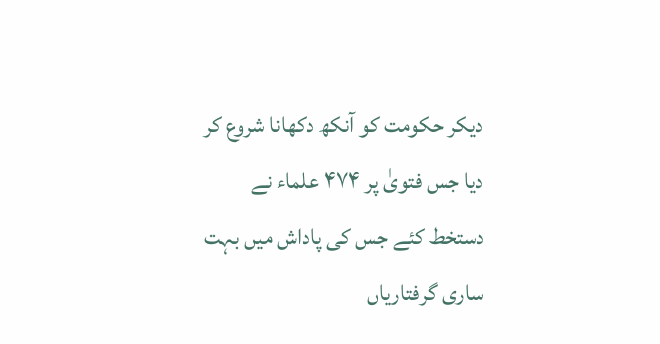دیکر حکومت کو آنکھ دکھانا شروع کر دیا جس فتویٰ پر ۴۷۴ علماء نے دستخط کئے جس کی پاداش میں بہت ساری گرفتاریاں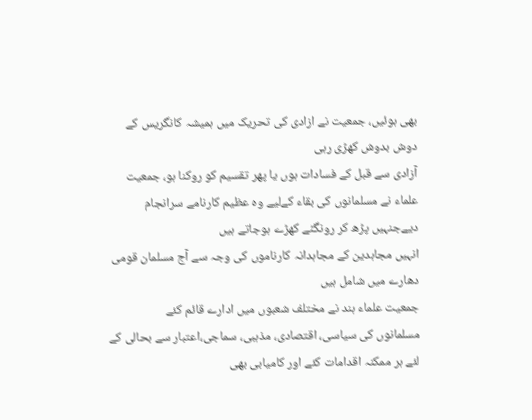بھی ہوئیں، جمعیت نے ازادی کی تحریک میں ہمیشہ کانگریس کے دوش بدوش کھڑی رہی
آزادی سے قبل کے فسادات ہوں یا پھر تقسیم کو روکنا ہو، جمعیت علماء نے مسلمانوں کی بقاء کےلیے وہ عظیم کارنامے سرانجام دیےجنہیں پڑھ کر رونگٹے کھڑے ہوجاتے ہیں
انہیں مجاہدین کے مجاہدانہ کارناموں کی وجہ سے آج مسلمان قومی دھارے میں شامل ہیں
جمعیت علماء ہند نے مختلف شعبوں میں ادارے قائم کئے
مسلمانوں کی سیاسی، اقتصادی، مذہبی، سماجی،اعتبار سے بحالی کے لئے ہر ممکنہ اقدامات کئے اور کامیابی بھی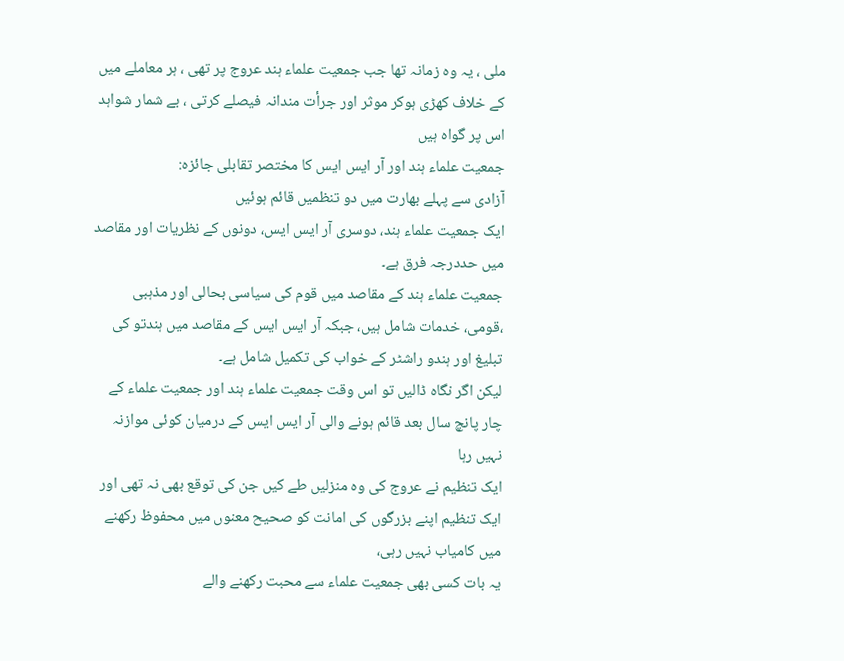ملی ، یہ وہ زمانہ تھا جب جمعیت علماء ہند عروج پر تھی ، ہر معاملے میں کے خلاف کھڑی ہوکر موثر اور جرأت مندانہ فیصلے کرتی ، بے شمار شواہد اس پر گواہ ہیں
جمعیت علماء ہند اور آر ایس ایس کا مختصر تقابلی جائزہ:
آزادی سے پہلے بھارت میں دو تنظمیں قائم ہوئیں
ایک جمعیت علماء ہند، دوسری آر ایس ایس، دونوں کے نظریات اور مقاصد میں حددرجہ فرق ہے۔
جمعیت علماء ہند کے مقاصد میں قوم کی سیاسی بحالی اور مذہبی ،قومی، خدمات شامل ہیں، جبکہ آر ایس ایس کے مقاصد میں ہندتو کی تبلیغ اور ہندو راشٹر کے خواب کی تکمیل شامل ہے۔
لیکن اگر نگاہ ڈالیں تو اس وقت جمعیت علماء ہند اور جمعیت علماء کے چار پانچ سال بعد قائم ہونے والی آر ایس ایس کے درمیان کوئی موازنہ نہیں رہا
ایک تنظیم نے عروج کی وہ منزلیں طے کیں جن کی توقع بھی نہ تھی اور ایک تنظیم اپنے بزرگوں کی امانت کو صحیح معنوں میں محفوظ رکھنے میں کامیاب نہیں رہی،
یہ بات کسی بھی جمعیت علماء سے محبت رکھنے والے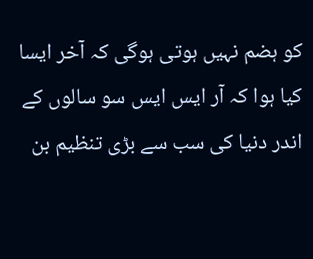کو ہضم نہیں ہوتی ہوگی کہ آخر ایسا کیا ہوا کہ آر ایس ایس سو سالوں کے اندر دنیا کی سب سے بڑی تنظیم بن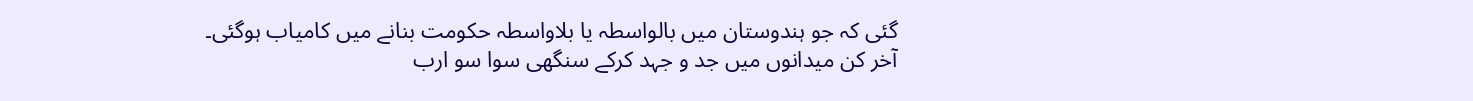گئی کہ جو ہندوستان میں بالواسطہ یا بلاواسطہ حکومت بنانے میں کامیاب ہوگئی۔
آخر کن میدانوں میں جد و جہد کرکے سنگھی سوا سو ارب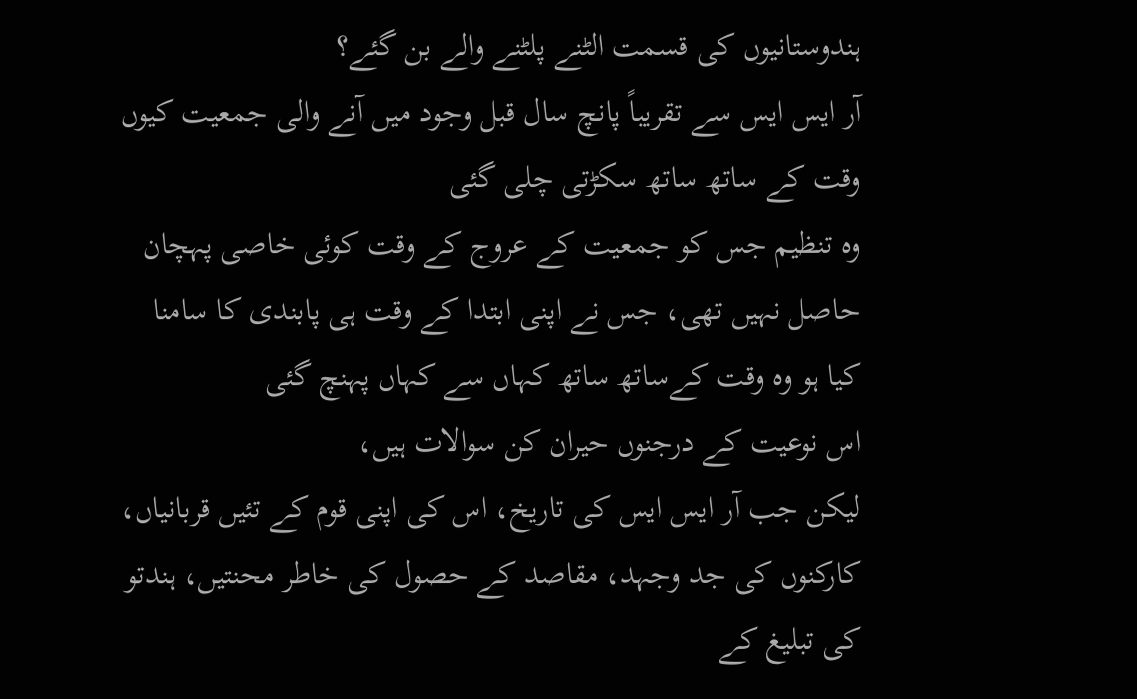ہندوستانیوں کی قسمت الٹنے پلٹنے والے بن گئے؟
آر ایس ایس سے تقریباً پانچ سال قبل وجود میں آنے والی جمعیت کیوں وقت کے ساتھ ساتھ سکڑتی چلی گئی
وہ تنظیم جس کو جمعیت کے عروج کے وقت کوئی خاصی پہچان حاصل نہیں تھی، جس نے اپنی ابتدا کے وقت ہی پابندی کا سامنا کیا ہو وہ وقت کےساتھ ساتھ کہاں سے کہاں پہنچ گئی
اس نوعیت کے درجنوں حیران کن سوالات ہیں،
لیکن جب آر ایس ایس کی تاریخ، اس کی اپنی قوم کے تئیں قربانیاں، کارکنوں کی جد وجہد، مقاصد کے حصول کی خاطر محنتیں، ہندتو کی تبلیغ کے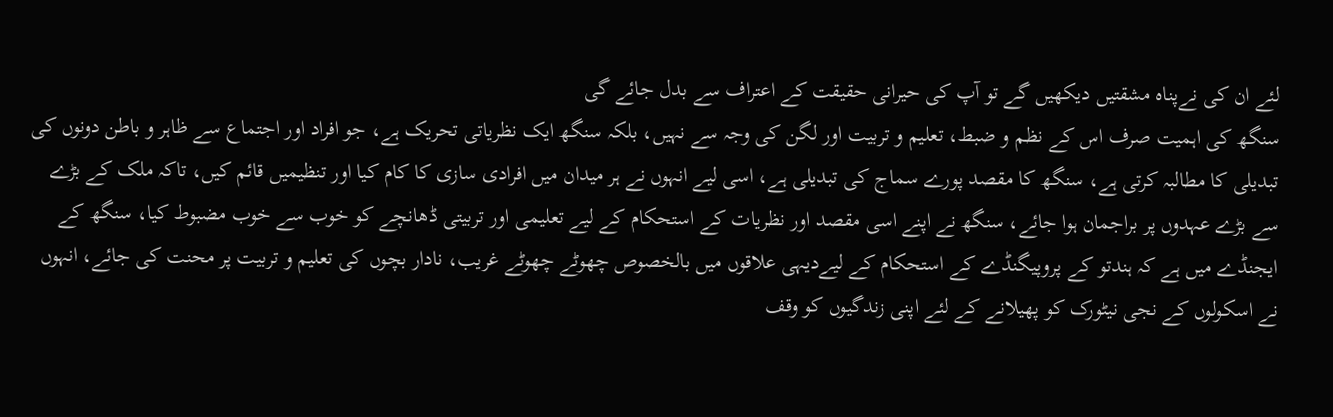لئے ان کی نےپناہ مشقتیں دیکھیں گے تو آپ کی حیرانی حقیقت کے اعتراف سے بدل جائے گی
سنگھ کی اہمیت صرف اس کے نظم و ضبط، تعلیم و تربیت اور لگن کی وجہ سے نہیں، بلکہ سنگھ ایک نظریاتی تحریک ہے، جو افراد اور اجتماع سے ظاہر و باطن دونوں کی تبدیلی کا مطالبہ کرتی ہے، سنگھ کا مقصد پورے سماج کی تبدیلی ہے، اسی لیے انہوں نے ہر میدان میں افرادی سازی کا کام کیا اور تنظیمیں قائم کیں، تاکہ ملک کے بڑے سے بڑے عہدوں پر براجمان ہوا جائے، سنگھ نے اپنے اسی مقصد اور نظریات کے استحکام کے لیے تعلیمی اور تربیتی ڈھانچے کو خوب سے خوب مضبوط کیا، سنگھ کے ایجنڈے میں ہے کہ ہندتو کے پروپیگنڈے کے استحکام کے لیےدیہی علاقوں میں بالخصوص چھوٹے چھوٹے غریب، نادار بچوں کی تعلیم و تربیت پر محنت کی جائے، انہوں نے اسکولوں کے نجی نیٹورک کو پھیلانے کے لئے اپنی زندگیوں کو وقف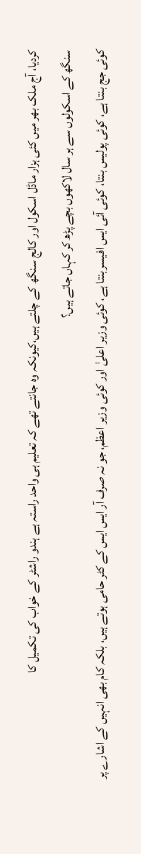کردیا، آج ملک بھر میں کئی ہزار ماڈل اسکول اور کالج سنگھ کے چلتے ہیں،کیونکہ وہ جانتے تھے کہ تعلیم ہی واحد راستہ ہے ہندو راشٹر کے خواب کی تکمیل کا
سنگھ کے اسکولوں سے ہر سال لاکھوں بچے پڑھ کر کہاں جاتے ہیں؟
کوئی جج بنتا ہے، کوئی پولیس بنتا، کوئی آئی ایس افیسربنتا ہے، کوئی وزیر اعلیٰ اور کوئی وزیر اعظم، جو نہ صرف آر ایس ایس کے کٹر حامی ہوتے ہیں، بلکہ کام بھی انہیں کے اشارے پر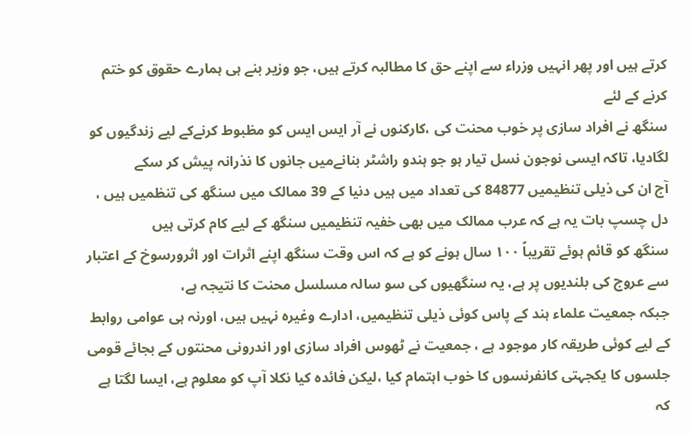کرتے ہیں اور پھر انہیں وزراء سے اپنے حق کا مطالبہ کرتے ہیں، جو وزیر بنے ہی ہمارے حقوق کو ختم کرنے کے لئے
سنگھ نے افراد سازی پر خوب محنت کی ،کارکنوں نے آر ایس ایس کو مظبوط کرنےکے لیے زندگیوں کو لگادیا، تاکہ ایسی نوجون نسل تیار ہو جو ہندو راشٹر بنانےمیں جانوں کا نذرانہ پیش کر سکے
آج ان کی ذیلی تنظیمیں 84877 کی تعداد میں ہیں دنیا کے 39 ممالک میں سنگھ کی تنظمیں ہیں ، دل چسپ بات یہ ہے کہ عرب ممالک میں بھی خفیہ تنظیمیں سنگھ کے لیے کام کرتی ہیں
سنگھ کو قائم ہوئے تقریباً ۱۰۰ سال ہونے کو ہے کہ اس وقت سنگھ اپنے اثرات اور اثرورسوخ کے اعتبار سے عروج کی بلندیوں پر ہے، یہ سنگھیوں کی سو سالہ مسلسل محنت کا نتیجہ ہے،
جبکہ جمعیت علماء ہند کے پاس کوئی ذیلی تنظیمیں، ادارے وغیرہ نہیں ہیں، اورنہ ہی عوامی روابط کے لیے کوئی طریقہ کار موجود ہے ، جمعیت نے ٹھوس افراد سازی اور اندرونی محنتوں کے بجائے قومی جلسوں کا یکجہتی کانفرنسوں کا خوب اہتمام کیا ،لیکن فائدہ کیا نکلا آپ کو معلوم ہے، ایسا لگتا ہے کہ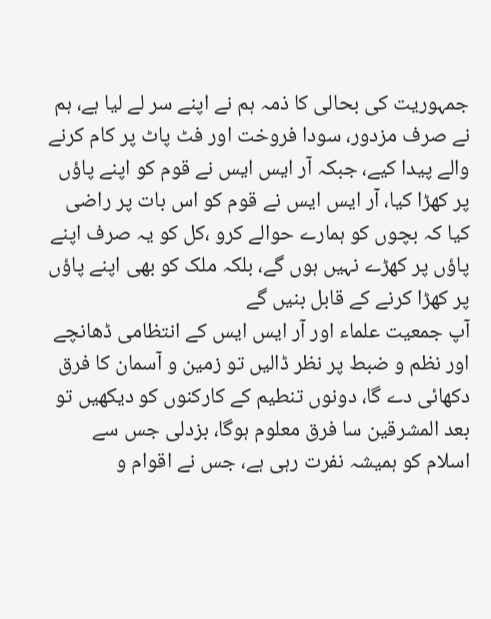جمہوریت کی بحالی کا ذمہ ہم نے اپنے سر لے لیا ہے، ہم نے صرف مزدور، سودا فروخت اور فٹ پاٹ پر کام کرنے والے پیدا کیے، جبکہ آر ایس ایس نے قوم کو اپنے پاؤں پر کھڑا کیا، آر ایس ایس نے قوم کو اس بات پر راضی کیا کہ بچوں کو ہمارے حوالے کرو ،کل کو یہ صرف اپنے پاؤں پر کھڑے نہیں ہوں گے، بلکہ ملک کو بھی اپنے پاؤں پر کھڑا کرنے کے قابل بنیں گے
آپ جمعیت علماء اور آر ایس ایس کے انتظامی ڈھانچے اور نظم و ضبط پر نظر ڈالیں تو زمین و آسمان کا فرق دکھائی دے گا، دونوں تنطیم کے کارکنوں کو دیکھیں تو بعد المشرقین سا فرق معلوم ہوگا، بزدلی جس سے اسلام کو ہمیشہ نفرت رہی ہے، جس نے اقوام و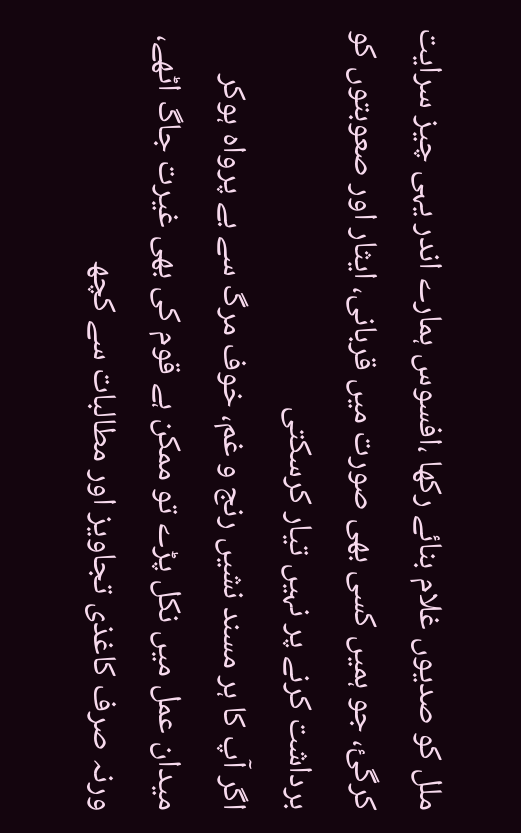ملل کو صدیوں غلام بنائے رکھا ،افسوس ہمارے اندر یہی چیز سرایت کرگئ، جو ہمیں کسی بھی صورت میں قربانی، ایثار اور صعوبتوں کو برداشت کرنے پر نہیں تیار کرسکتی
اگر آپ کا ہر مسند نشیں رنج و غم، خوف مرگ سے بے پرواہ ہوکر میدان عمل میں نکل پڑے تو ممکن ہے قوم کی بھی غیرت جاگ اٹھے، ورنہ صرف کاغذی تجاویز اور مطالبات سے کچھ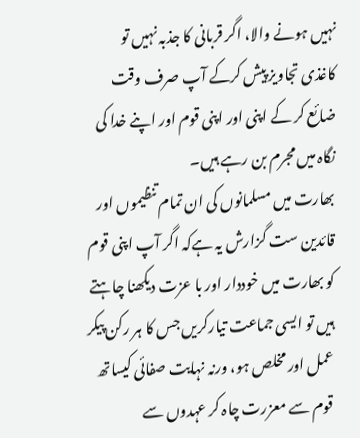نہیں ہونے والا، اگر قربانی کا جذبہ نہیں تو کاغذی تجاویز پیش کرکے آپ صرف وقت ضائع کر کے اپنی اور اپنی قوم اور اپنے خدا کی نگاہ میں مجرم بن رہے ہیں۔
بھارت میں مسلمانوں کی ان تمام تنظیموں اور قائدین ست گزارش یہ ہےکہ اگر آپ اپنی قوم کو بھارت میں خوددار اور با عزت دیکھنا چاہتے ہیں تو ایسی جماعت تیارکریں جس کا ہر رکن پیکر عمل اور مخلص ہو، ورنہ نہایت صفائی کیساتھ قوم سے معزرت چاہ کر عہدوں سے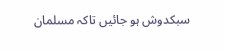سبکدوش ہو جائیں تاکہ مسلمان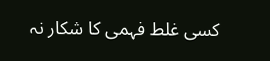کسی غلط فہمی کا شکار نہ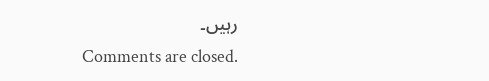رہیں۔
Comments are closed.